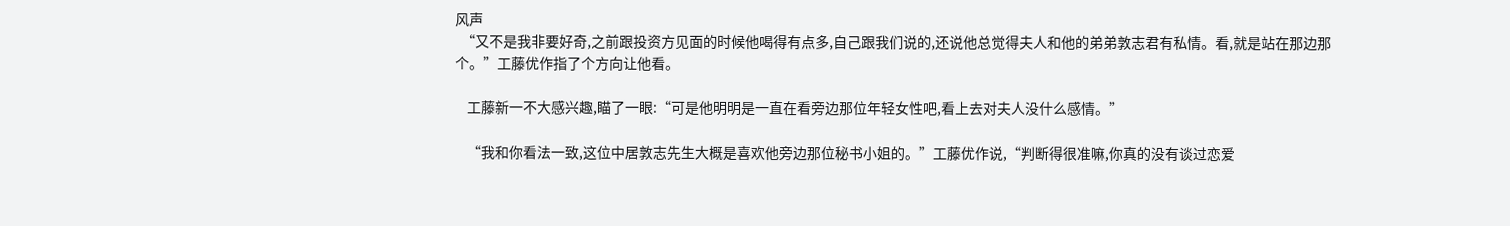风声
  “又不是我非要好奇,之前跟投资方见面的时候他喝得有点多,自己跟我们说的,还说他总觉得夫人和他的弟弟敦志君有私情。看,就是站在那边那个。”工藤优作指了个方向让他看。

    工藤新一不大感兴趣,瞄了一眼:“可是他明明是一直在看旁边那位年轻女性吧,看上去对夫人没什么感情。”

    “我和你看法一致,这位中居敦志先生大概是喜欢他旁边那位秘书小姐的。”工藤优作说,“判断得很准嘛,你真的没有谈过恋爱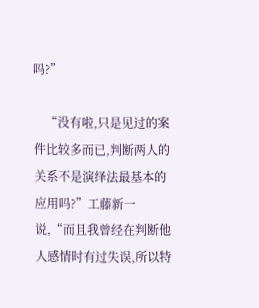吗?”

    “没有啦,只是见过的案件比较多而已,判断两人的关系不是演绎法最基本的应用吗?”工藤新一说,“而且我曾经在判断他人感情时有过失误,所以特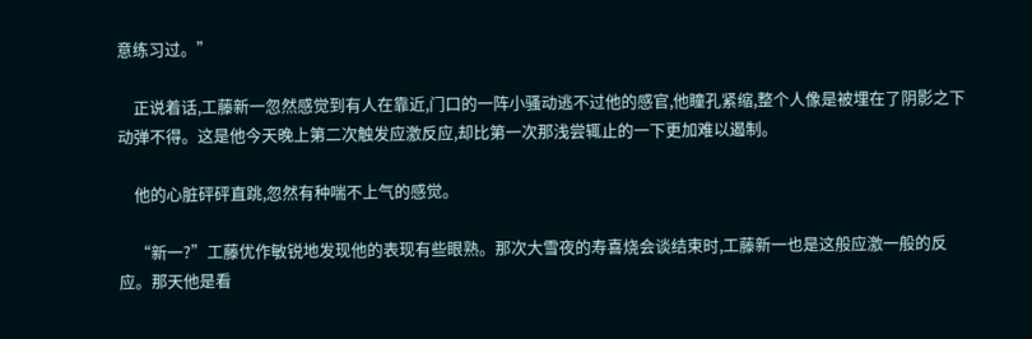意练习过。”

    正说着话,工藤新一忽然感觉到有人在靠近,门口的一阵小骚动逃不过他的感官,他瞳孔紧缩,整个人像是被埋在了阴影之下动弹不得。这是他今天晚上第二次触发应激反应,却比第一次那浅尝辄止的一下更加难以遏制。

    他的心脏砰砰直跳,忽然有种喘不上气的感觉。

    “新一?”工藤优作敏锐地发现他的表现有些眼熟。那次大雪夜的寿喜烧会谈结束时,工藤新一也是这般应激一般的反应。那天他是看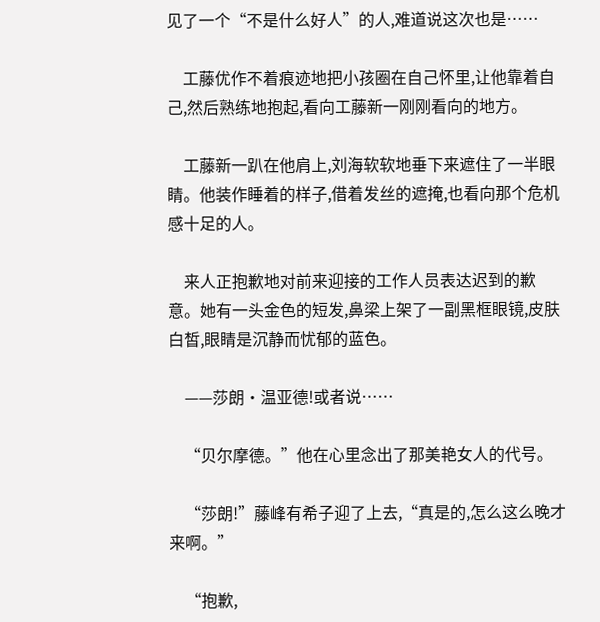见了一个“不是什么好人”的人,难道说这次也是……

    工藤优作不着痕迹地把小孩圈在自己怀里,让他靠着自己,然后熟练地抱起,看向工藤新一刚刚看向的地方。

    工藤新一趴在他肩上,刘海软软地垂下来遮住了一半眼睛。他装作睡着的样子,借着发丝的遮掩,也看向那个危机感十足的人。

    来人正抱歉地对前来迎接的工作人员表达迟到的歉意。她有一头金色的短发,鼻梁上架了一副黑框眼镜,皮肤白皙,眼睛是沉静而忧郁的蓝色。

    ——莎朗·温亚德!或者说……

    “贝尔摩德。”他在心里念出了那美艳女人的代号。

    “莎朗!”藤峰有希子迎了上去,“真是的,怎么这么晚才来啊。”

    “抱歉,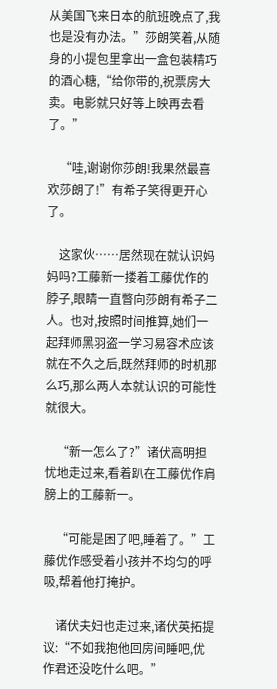从美国飞来日本的航班晚点了,我也是没有办法。”莎朗笑着,从随身的小提包里拿出一盒包装精巧的酒心糖,“给你带的,祝票房大卖。电影就只好等上映再去看了。”

    “哇,谢谢你莎朗!我果然最喜欢莎朗了!”有希子笑得更开心了。

    这家伙……居然现在就认识妈妈吗?工藤新一搂着工藤优作的脖子,眼睛一直瞥向莎朗有希子二人。也对,按照时间推算,她们一起拜师黑羽盗一学习易容术应该就在不久之后,既然拜师的时机那么巧,那么两人本就认识的可能性就很大。

    “新一怎么了?”诸伏高明担忧地走过来,看着趴在工藤优作肩膀上的工藤新一。

    “可能是困了吧,睡着了。”工藤优作感受着小孩并不均匀的呼吸,帮着他打掩护。

    诸伏夫妇也走过来,诸伏英拓提议:“不如我抱他回房间睡吧,优作君还没吃什么吧。”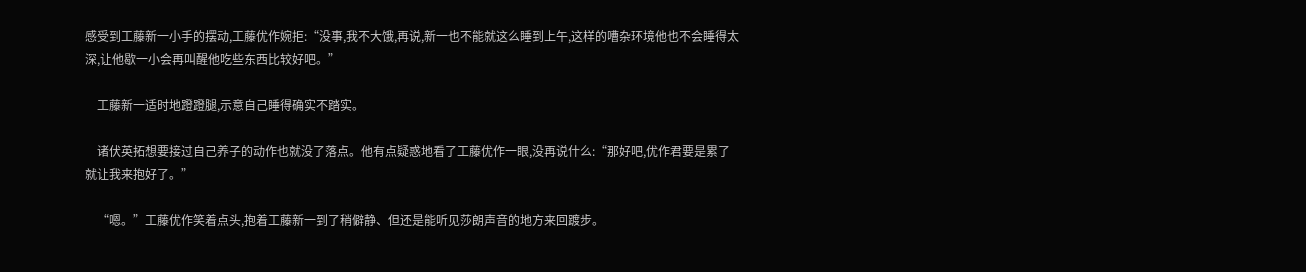感受到工藤新一小手的摆动,工藤优作婉拒:“没事,我不大饿,再说,新一也不能就这么睡到上午,这样的嘈杂环境他也不会睡得太深,让他歇一小会再叫醒他吃些东西比较好吧。”

    工藤新一适时地蹬蹬腿,示意自己睡得确实不踏实。

    诸伏英拓想要接过自己养子的动作也就没了落点。他有点疑惑地看了工藤优作一眼,没再说什么:“那好吧,优作君要是累了就让我来抱好了。”

    “嗯。”工藤优作笑着点头,抱着工藤新一到了稍僻静、但还是能听见莎朗声音的地方来回踱步。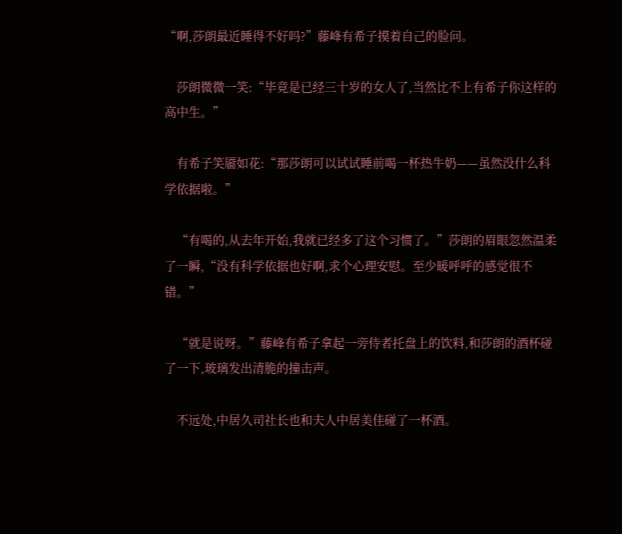“啊,莎朗最近睡得不好吗?”藤峰有希子摸着自己的脸问。

    莎朗微微一笑:“毕竟是已经三十岁的女人了,当然比不上有希子你这样的高中生。”

    有希子笑靥如花:“那莎朗可以试试睡前喝一杯热牛奶——虽然没什么科学依据啦。”

    “有喝的,从去年开始,我就已经多了这个习惯了。”莎朗的眉眼忽然温柔了一瞬,“没有科学依据也好啊,求个心理安慰。至少暖呼呼的感觉很不错。”

    “就是说呀。”藤峰有希子拿起一旁侍者托盘上的饮料,和莎朗的酒杯碰了一下,玻璃发出清脆的撞击声。

    不远处,中居久司社长也和夫人中居美佳碰了一杯酒。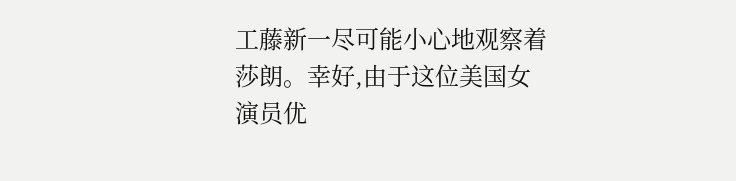工藤新一尽可能小心地观察着莎朗。幸好,由于这位美国女演员优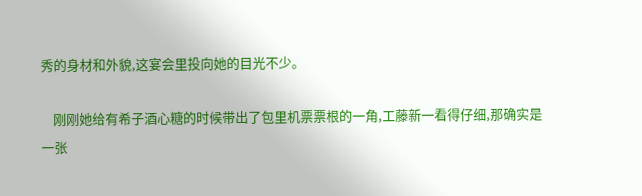秀的身材和外貌,这宴会里投向她的目光不少。

    刚刚她给有希子酒心糖的时候带出了包里机票票根的一角,工藤新一看得仔细,那确实是一张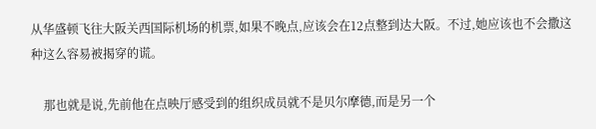从华盛顿飞往大阪关西国际机场的机票,如果不晚点,应该会在12点整到达大阪。不过,她应该也不会撒这种这么容易被揭穿的谎。

    那也就是说,先前他在点映厅感受到的组织成员就不是贝尔摩德,而是另一个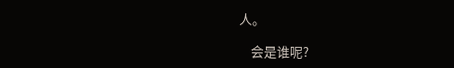人。

    会是谁呢?